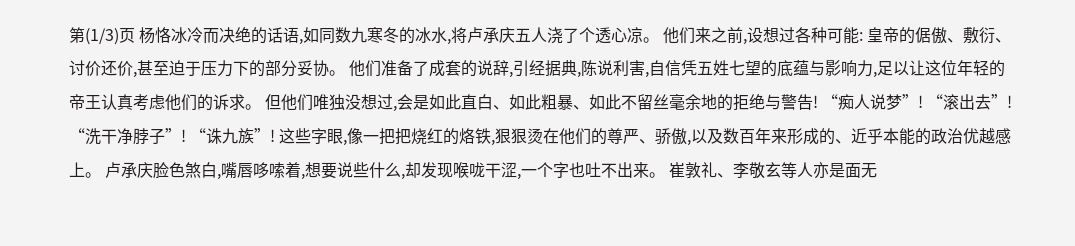第(1/3)页 杨恪冰冷而决绝的话语,如同数九寒冬的冰水,将卢承庆五人浇了个透心凉。 他们来之前,设想过各种可能: 皇帝的倨傲、敷衍、讨价还价,甚至迫于压力下的部分妥协。 他们准备了成套的说辞,引经据典,陈说利害,自信凭五姓七望的底蕴与影响力,足以让这位年轻的帝王认真考虑他们的诉求。 但他们唯独没想过,会是如此直白、如此粗暴、如此不留丝毫余地的拒绝与警告! “痴人说梦”! “滚出去”! “洗干净脖子”! “诛九族”! 这些字眼,像一把把烧红的烙铁,狠狠烫在他们的尊严、骄傲,以及数百年来形成的、近乎本能的政治优越感上。 卢承庆脸色煞白,嘴唇哆嗦着,想要说些什么,却发现喉咙干涩,一个字也吐不出来。 崔敦礼、李敬玄等人亦是面无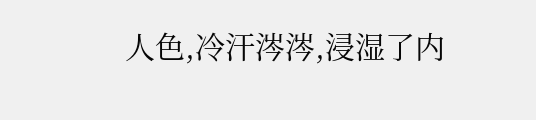人色,冷汗涔涔,浸湿了内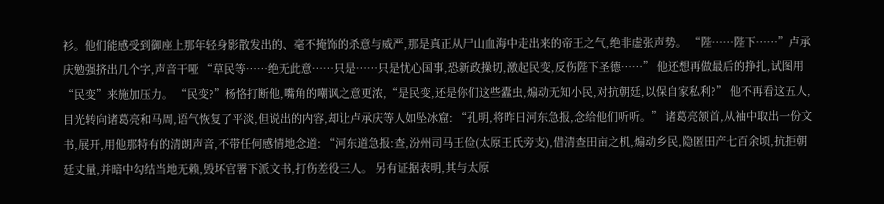衫。他们能感受到御座上那年轻身影散发出的、毫不掩饰的杀意与威严,那是真正从尸山血海中走出来的帝王之气,绝非虚张声势。 “陛……陛下……”卢承庆勉强挤出几个字,声音干哑 “草民等……绝无此意……只是……只是忧心国事,恐新政操切,激起民变,反伤陛下圣德……” 他还想再做最后的挣扎,试图用“民变”来施加压力。 “民变?”杨恪打断他,嘴角的嘲讽之意更浓,“是民变,还是你们这些蠹虫,煽动无知小民,对抗朝廷,以保自家私利?” 他不再看这五人,目光转向诸葛亮和马周,语气恢复了平淡,但说出的内容,却让卢承庆等人如坠冰窟: “孔明,将昨日河东急报,念给他们听听。” 诸葛亮颔首,从袖中取出一份文书,展开,用他那特有的清朗声音,不带任何感情地念道: “河东道急报:查,汾州司马王俭(太原王氏旁支),借清查田亩之机,煽动乡民,隐匿田产七百余顷,抗拒朝廷丈量,并暗中勾结当地无赖,毁坏官署下派文书,打伤差役三人。 另有证据表明,其与太原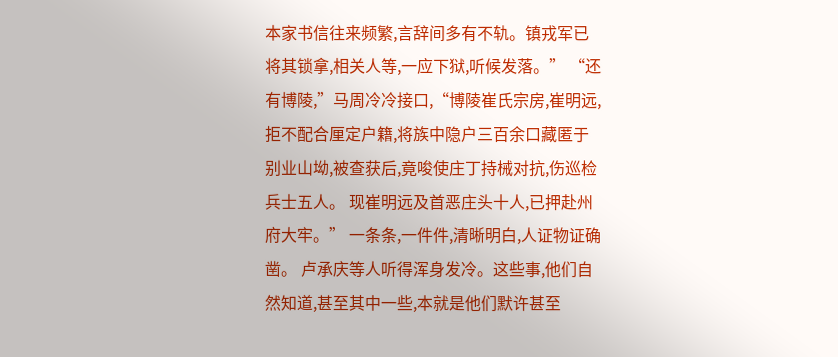本家书信往来频繁,言辞间多有不轨。镇戎军已将其锁拿,相关人等,一应下狱,听候发落。” “还有博陵,”马周冷冷接口,“博陵崔氏宗房,崔明远,拒不配合厘定户籍,将族中隐户三百余口藏匿于别业山坳,被查获后,竟唆使庄丁持械对抗,伤巡检兵士五人。 现崔明远及首恶庄头十人,已押赴州府大牢。” 一条条,一件件,清晰明白,人证物证确凿。 卢承庆等人听得浑身发冷。这些事,他们自然知道,甚至其中一些,本就是他们默许甚至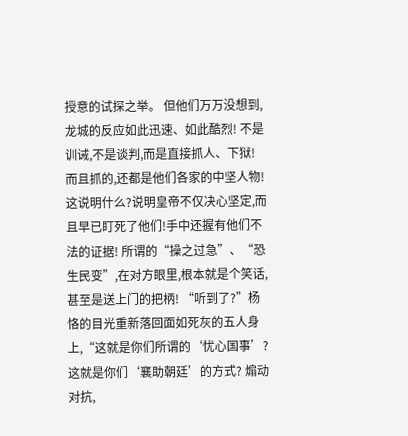授意的试探之举。 但他们万万没想到,龙城的反应如此迅速、如此酷烈! 不是训诫,不是谈判,而是直接抓人、下狱! 而且抓的,还都是他们各家的中坚人物! 这说明什么?说明皇帝不仅决心坚定,而且早已盯死了他们!手中还握有他们不法的证据! 所谓的“操之过急”、“恐生民变”,在对方眼里,根本就是个笑话,甚至是送上门的把柄! “听到了?”杨恪的目光重新落回面如死灰的五人身上,“这就是你们所谓的‘忧心国事’? 这就是你们‘襄助朝廷’的方式? 煽动对抗,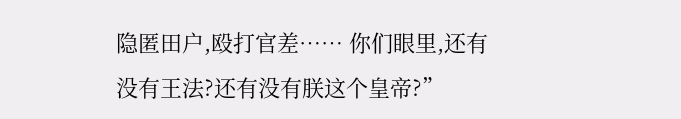隐匿田户,殴打官差…… 你们眼里,还有没有王法?还有没有朕这个皇帝?”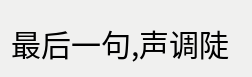最后一句,声调陡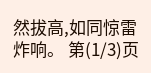然拔高,如同惊雷炸响。 第(1/3)页